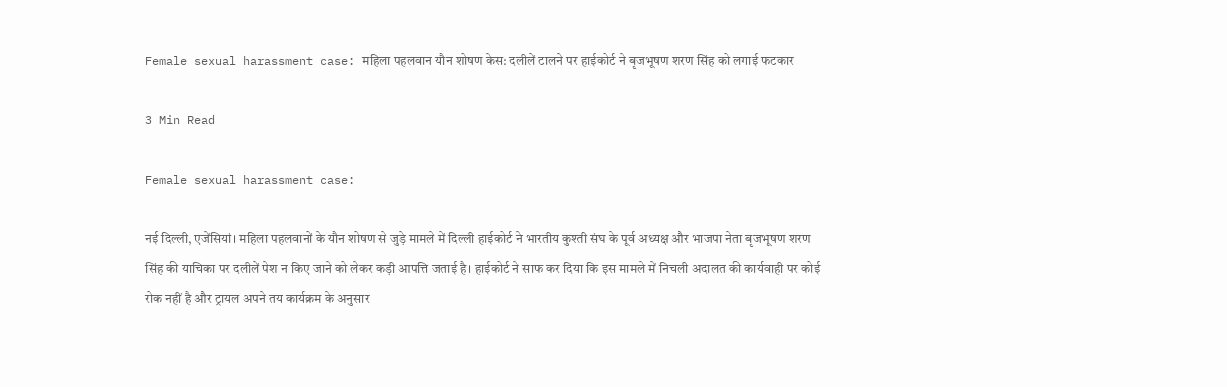Female sexual harassment case: महिला पहलवान यौन शोषण केस: दलीलें टालने पर हाईकोर्ट ने बृजभूषण शरण सिंह को लगाई फटकार

3 Min Read

Female sexual harassment case:

नई दिल्ली, एजेंसियां। महिला पहलवानों के यौन शोषण से जुड़े मामले में दिल्ली हाईकोर्ट ने भारतीय कुश्ती संघ के पूर्व अध्यक्ष और भाजपा नेता बृजभूषण शरण सिंह की याचिका पर दलीलें पेश न किए जाने को लेकर कड़ी आपत्ति जताई है। हाईकोर्ट ने साफ कर दिया कि इस मामले में निचली अदालत की कार्यवाही पर कोई रोक नहीं है और ट्रायल अपने तय कार्यक्रम के अनुसार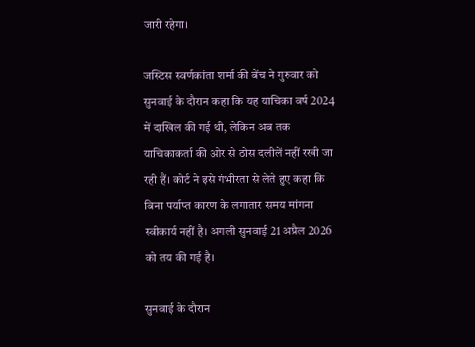जारी रहेगा।

जस्टिस स्वर्णकांता शर्मा की बेंच ने गुरुवार को सुनवाई के दौरान कहा कि यह याचिका वर्ष 2024 में दाखिल की गई थी, लेकिन अब तक याचिकाकर्ता की ओर से ठोस दलीलें नहीं रखी जा रही हैं। कोर्ट ने इसे गंभीरता से लेते हुए कहा कि बिना पर्याप्त कारण के लगातार समय मांगना स्वीकार्य नहीं है। अगली सुनवाई 21 अप्रैल 2026 को तय की गई है।

सुनवाई के दौरान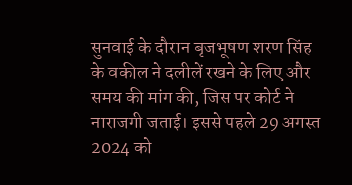सुनवाई के दौरान बृजभूषण शरण सिंह के वकील ने दलीलें रखने के लिए और समय की मांग की, जिस पर कोर्ट ने नाराजगी जताई। इससे पहले 29 अगस्त 2024 को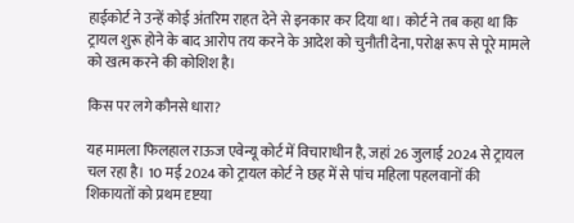हाईकोर्ट ने उन्हें कोई अंतरिम राहत देने से इनकार कर दिया था। कोर्ट ने तब कहा था कि ट्रायल शुरू होने के बाद आरोप तय करने के आदेश को चुनौती देना, परोक्ष रूप से पूरे मामले को खत्म करने की कोशिश है।

किस पर लगे कौनसे धारा?

यह मामला फिलहाल राऊज एवेन्यू कोर्ट में विचाराधीन है, जहां 26 जुलाई 2024 से ट्रायल चल रहा है। 10 मई 2024 को ट्रायल कोर्ट ने छह में से पांच महिला पहलवानों की शिकायतों को प्रथम दृष्टया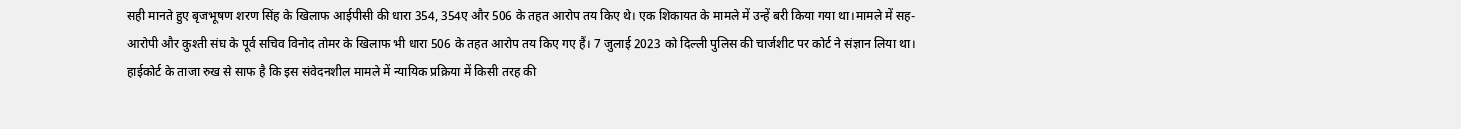सही मानते हुए बृजभूषण शरण सिंह के खिलाफ आईपीसी की धारा 354, 354ए और 506 के तहत आरोप तय किए थे। एक शिकायत के मामले में उन्हें बरी किया गया था।मामले में सह-आरोपी और कुश्ती संघ के पूर्व सचिव विनोद तोमर के खिलाफ भी धारा 506 के तहत आरोप तय किए गए हैं। 7 जुलाई 2023 को दिल्ली पुलिस की चार्जशीट पर कोर्ट ने संज्ञान लिया था। हाईकोर्ट के ताजा रुख से साफ है कि इस संवेदनशील मामले में न्यायिक प्रक्रिया में किसी तरह की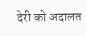देरी को अदालत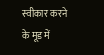स्वीकार करने के मूड में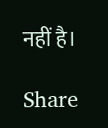नहीं है।

Share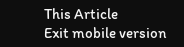This Article
Exit mobile version